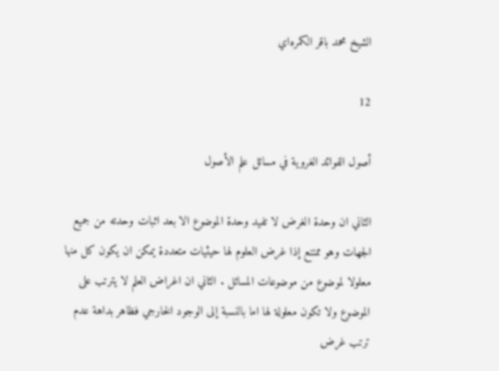الشيخ محمد باقر الكمره‌اي

12

أصول الفوائد الغروية في مسائل علم الأصول

الثاني ان وحدة الغرض لا تفيد وحدة الموضوع الا بعد اثبات وحدته من جميع الجهات وهو ممتنع إذا غرض العلوم لها حيثيات متعددة يمكن ان يكون كل منها معلولا لموضوع من موضوعات المسائل . الثاني ان اغراض العلم لا يترتب على الموضوع ولا تكون معلولة لها اما بالنسبة إلى الوجود الخارجي فظاهر بداهة عدم ترتب غرض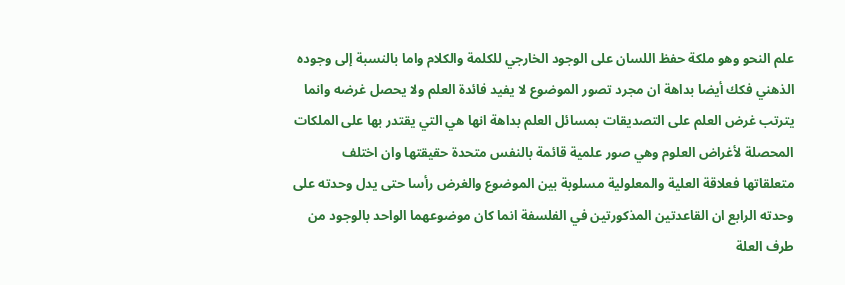علم النحو وهو ملكة حفظ اللسان على الوجود الخارجي للكلمة والكلام واما بالنسبة إلى وجوده الذهني فكك أيضا بداهة ان مجرد تصور الموضوع لا يفيد فائدة العلم ولا يحصل غرضه وانما يترتب غرض العلم على التصديقات بمسائل العلم بداهة انها هي التي يقتدر بها على الملكات المحصلة لأغراض العلوم وهي صور علمية قائمة بالنفس متحدة حقيقتها وان اختلف متعلقاتها فعلاقة العلية والمعلولية مسلوبة بين الموضوع والغرض رأسا حتى يدل وحدته على وحدته الرابع ان القاعدتين المذكورتين في الفلسفة انما كان موضوعهما الواحد بالوجود من طرف العلة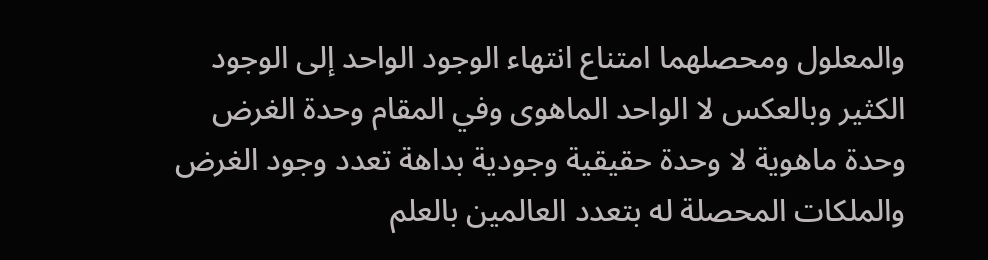والمعلول ومحصلهما امتناع انتهاء الوجود الواحد إلى الوجود الكثير وبالعكس لا الواحد الماهوى وفي المقام وحدة الغرض وحدة ماهوية لا وحدة حقيقية وجودية بداهة تعدد وجود الغرض والملكات المحصلة له بتعدد العالمين بالعلم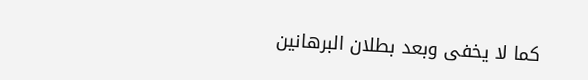كما لا يخفى وبعد بطلان البرهانين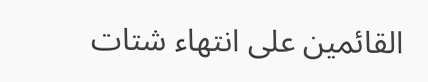القائمين على انتهاء شتات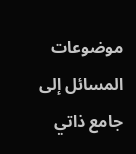موضوعات المسائل إلى جامع ذاتي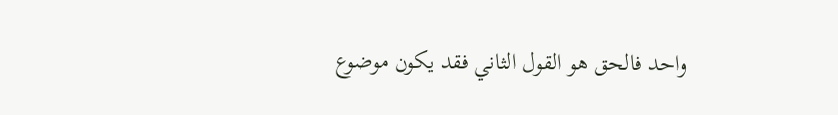واحد فالحق هو القول الثاني فقد يكون موضوع